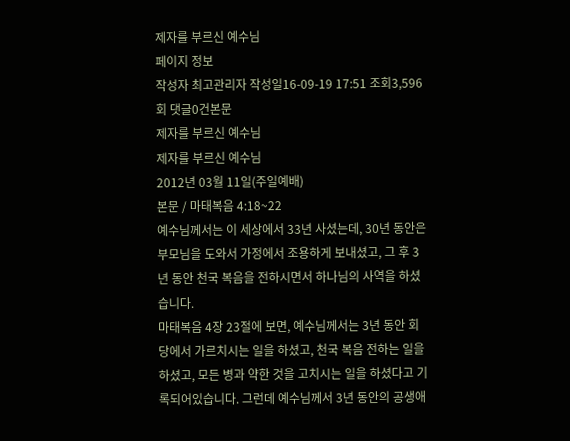제자를 부르신 예수님
페이지 정보
작성자 최고관리자 작성일16-09-19 17:51 조회3,596회 댓글0건본문
제자를 부르신 예수님
제자를 부르신 예수님
2012년 03월 11일(주일예배)
본문 / 마태복음 4:18~22
예수님께서는 이 세상에서 33년 사셨는데, 30년 동안은 부모님을 도와서 가정에서 조용하게 보내셨고, 그 후 3년 동안 천국 복음을 전하시면서 하나님의 사역을 하셨습니다.
마태복음 4장 23절에 보면, 예수님께서는 3년 동안 회당에서 가르치시는 일을 하셨고, 천국 복음 전하는 일을 하셨고, 모든 병과 약한 것을 고치시는 일을 하셨다고 기록되어있습니다. 그런데 예수님께서 3년 동안의 공생애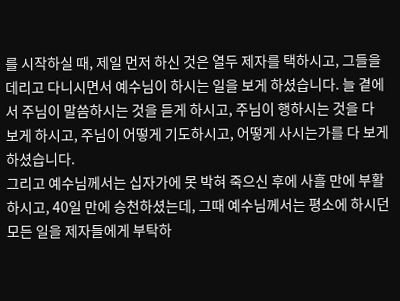를 시작하실 때, 제일 먼저 하신 것은 열두 제자를 택하시고, 그들을 데리고 다니시면서 예수님이 하시는 일을 보게 하셨습니다. 늘 곁에서 주님이 말씀하시는 것을 듣게 하시고, 주님이 행하시는 것을 다 보게 하시고, 주님이 어떻게 기도하시고, 어떻게 사시는가를 다 보게 하셨습니다.
그리고 예수님께서는 십자가에 못 박혀 죽으신 후에 사흘 만에 부활하시고, 40일 만에 승천하셨는데, 그때 예수님께서는 평소에 하시던 모든 일을 제자들에게 부탁하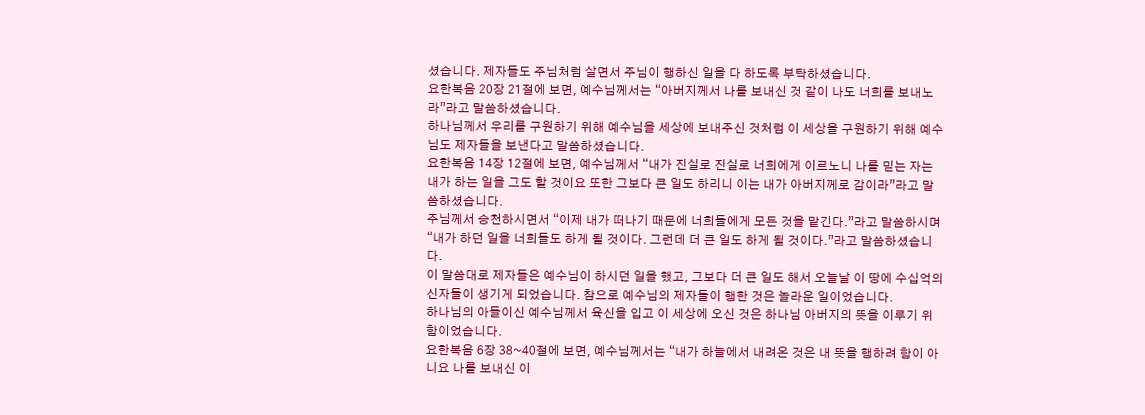셨습니다. 제자들도 주님처럼 살면서 주님이 행하신 일을 다 하도록 부탁하셨습니다.
요한복음 20장 21절에 보면, 예수님께서는 “아버지께서 나를 보내신 것 같이 나도 너희를 보내노라”라고 말씀하셨습니다.
하나님께서 우리를 구원하기 위해 예수님을 세상에 보내주신 것처럼 이 세상을 구원하기 위해 예수님도 제자들을 보낸다고 말씀하셨습니다.
요한복음 14장 12절에 보면, 예수님께서 “내가 진실로 진실로 너희에게 이르노니 나를 믿는 자는 내가 하는 일을 그도 할 것이요 또한 그보다 큰 일도 하리니 이는 내가 아버지께로 감이라”라고 말씀하셨습니다.
주님께서 승천하시면서 “이제 내가 떠나기 때문에 너희들에게 모든 것을 맡긴다.”라고 말씀하시며 “내가 하던 일을 너희들도 하게 될 것이다. 그런데 더 큰 일도 하게 될 것이다.”라고 말씀하셨습니다.
이 말씀대로 제자들은 예수님이 하시던 일을 했고, 그보다 더 큰 일도 해서 오늘날 이 땅에 수십억의 신자들이 생기게 되었습니다. 참으로 예수님의 제자들이 행한 것은 놀라운 일이었습니다.
하나님의 아들이신 예수님께서 육신을 입고 이 세상에 오신 것은 하나님 아버지의 뜻을 이루기 위함이었습니다.
요한복음 6장 38~40절에 보면, 예수님께서는 “내가 하늘에서 내려온 것은 내 뜻을 행하려 함이 아니요 나를 보내신 이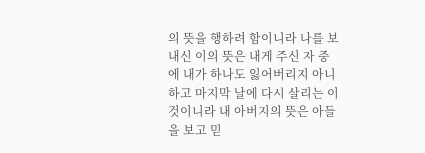의 뜻을 행하려 함이니라 나를 보내신 이의 뜻은 내게 주신 자 중에 내가 하나도 잃어버리지 아니하고 마지막 날에 다시 살리는 이것이니라 내 아버지의 뜻은 아들을 보고 믿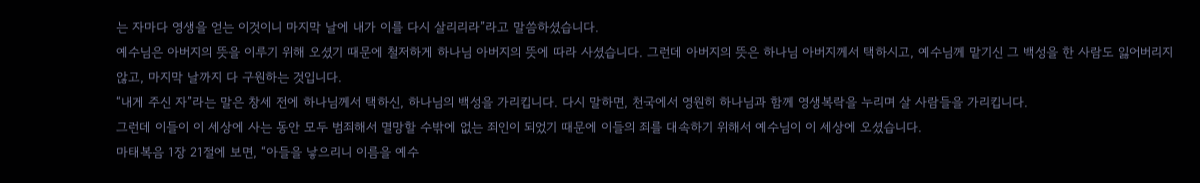는 자마다 영생을 얻는 이것이니 마지막 날에 내가 이를 다시 살리리라”라고 말씀하셨습니다.
예수님은 아버지의 뜻을 이루기 위해 오셨기 때문에 철저하게 하나님 아버지의 뜻에 따라 사셨습니다. 그런데 아버지의 뜻은 하나님 아버지께서 택하시고, 예수님께 맡기신 그 백성을 한 사람도 잃어버리지 않고, 마지막 날까지 다 구원하는 것입니다.
“내게 주신 자”라는 말은 창세 전에 하나님께서 택하신, 하나님의 백성을 가리킵니다. 다시 말하면, 천국에서 영원히 하나님과 함께 영생복락을 누리며 살 사람들을 가리킵니다.
그런데 이들이 이 세상에 사는 동안 모두 범죄해서 멸망할 수밖에 없는 죄인이 되었기 때문에 이들의 죄를 대속하기 위해서 예수님이 이 세상에 오셨습니다.
마태복음 1장 21절에 보면, “아들을 낳으리니 이름을 예수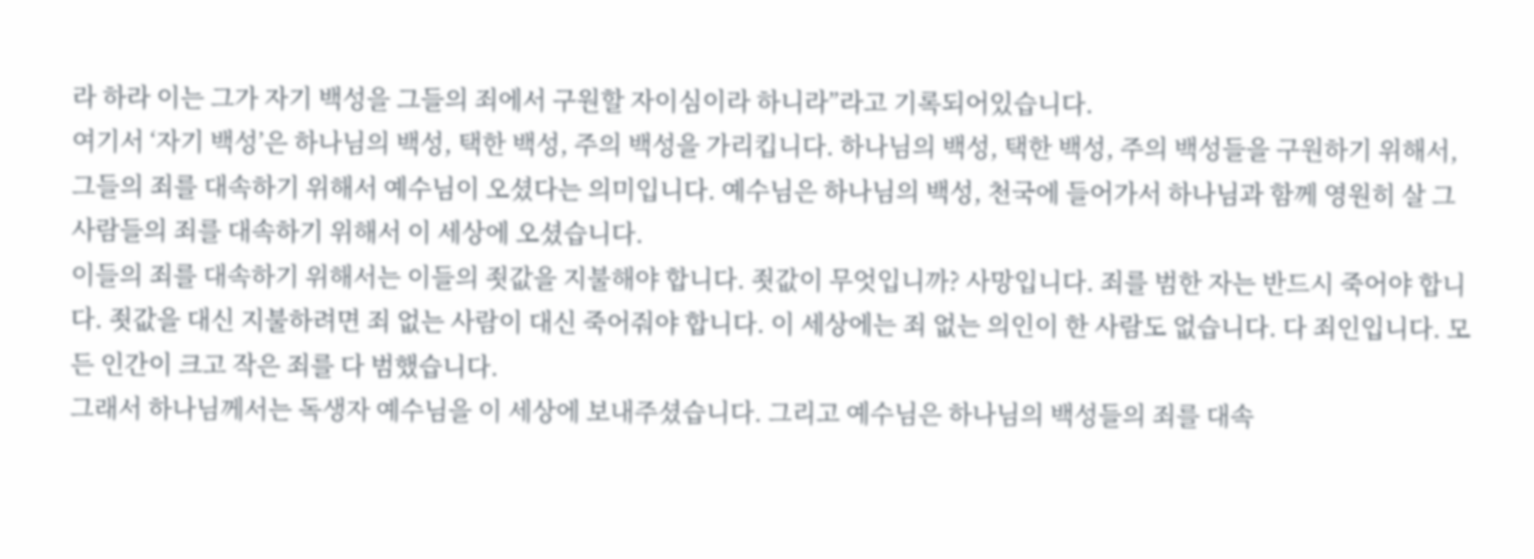라 하라 이는 그가 자기 백성을 그들의 죄에서 구원할 자이심이라 하니라”라고 기록되어있습니다.
여기서 ‘자기 백성’은 하나님의 백성, 택한 백성, 주의 백성을 가리킵니다. 하나님의 백성, 택한 백성, 주의 백성들을 구원하기 위해서, 그들의 죄를 대속하기 위해서 예수님이 오셨다는 의미입니다. 예수님은 하나님의 백성, 천국에 들어가서 하나님과 함께 영원히 살 그 사람들의 죄를 대속하기 위해서 이 세상에 오셨습니다.
이들의 죄를 대속하기 위해서는 이들의 죗값을 지불해야 합니다. 죗값이 무엇입니까? 사망입니다. 죄를 범한 자는 반드시 죽어야 합니다. 죗값을 대신 지불하려면 죄 없는 사람이 대신 죽어줘야 합니다. 이 세상에는 죄 없는 의인이 한 사람도 없습니다. 다 죄인입니다. 모든 인간이 크고 작은 죄를 다 범했습니다.
그래서 하나님께서는 독생자 예수님을 이 세상에 보내주셨습니다. 그리고 예수님은 하나님의 백성들의 죄를 대속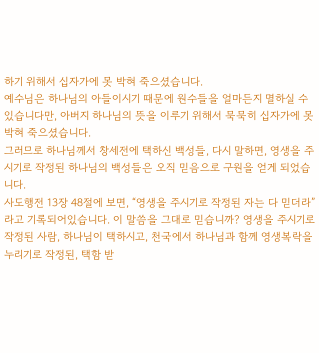하기 위해서 십자가에 못 박혀 죽으셨습니다.
예수님은 하나님의 아들이시기 때문에 원수들을 얼마든지 멸하실 수 있습니다만, 아버지 하나님의 뜻을 이루기 위해서 묵묵히 십자가에 못 박혀 죽으셨습니다.
그러므로 하나님께서 창세전에 택하신 백성들, 다시 말하면, 영생을 주시기로 작정된 하나님의 백성들은 오직 믿음으로 구원을 얻게 되었습니다.
사도행전 13장 48절에 보면, “영생을 주시기로 작정된 자는 다 믿더라”라고 기록되어있습니다. 이 말씀을 그대로 믿습니까? 영생을 주시기로 작정된 사람, 하나님이 택하시고, 천국에서 하나님과 함께 영생복락을 누리기로 작정된, 택함 받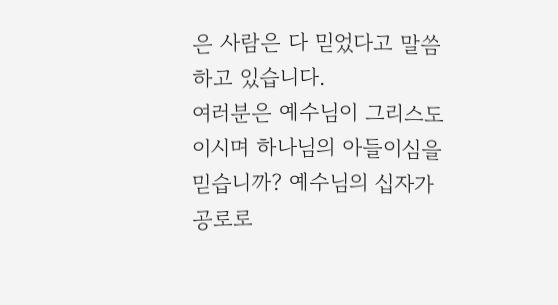은 사람은 다 믿었다고 말씀하고 있습니다.
여러분은 예수님이 그리스도이시며 하나님의 아들이심을 믿습니까? 예수님의 십자가 공로로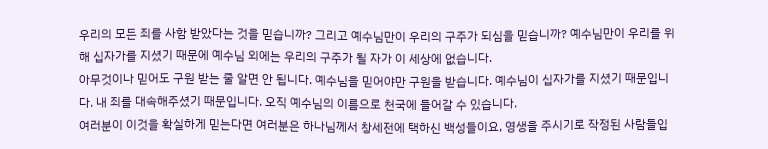우리의 모든 죄를 사함 받았다는 것을 믿습니까? 그리고 예수님만이 우리의 구주가 되심을 믿습니까? 예수님만이 우리를 위해 십자가를 지셨기 때문에 예수님 외에는 우리의 구주가 될 자가 이 세상에 없습니다.
아무것이나 믿어도 구원 받는 줄 알면 안 됩니다. 예수님을 믿어야만 구원을 받습니다. 예수님이 십자가를 지셨기 때문입니다. 내 죄를 대속해주셨기 때문입니다. 오직 예수님의 이름으로 천국에 들어갈 수 있습니다.
여러분이 이것을 확실하게 믿는다면 여러분은 하나님께서 창세전에 택하신 백성들이요, 영생을 주시기로 작정된 사람들입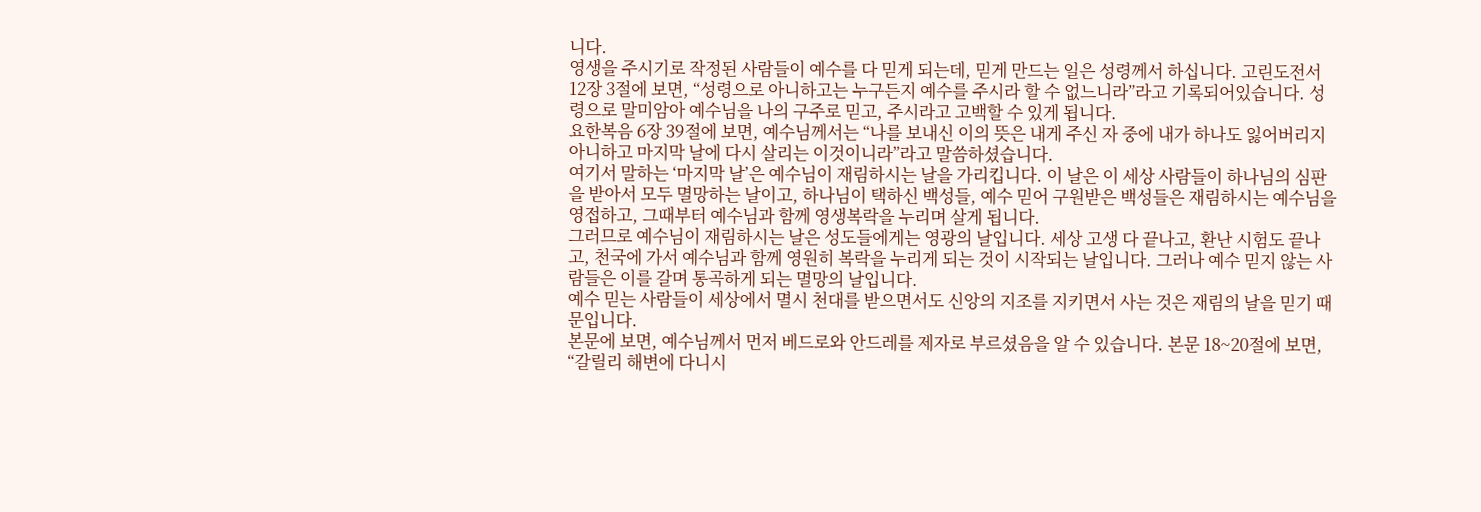니다.
영생을 주시기로 작정된 사람들이 예수를 다 믿게 되는데, 믿게 만드는 일은 성령께서 하십니다. 고린도전서 12장 3절에 보면, “성령으로 아니하고는 누구든지 예수를 주시라 할 수 없느니라”라고 기록되어있습니다. 성령으로 말미암아 예수님을 나의 구주로 믿고, 주시라고 고백할 수 있게 됩니다.
요한복음 6장 39절에 보면, 예수님께서는 “나를 보내신 이의 뜻은 내게 주신 자 중에 내가 하나도 잃어버리지 아니하고 마지막 날에 다시 살리는 이것이니라”라고 말씀하셨습니다.
여기서 말하는 ‘마지막 날’은 예수님이 재림하시는 날을 가리킵니다. 이 날은 이 세상 사람들이 하나님의 심판을 받아서 모두 멸망하는 날이고, 하나님이 택하신 백성들, 예수 믿어 구원받은 백성들은 재림하시는 예수님을 영접하고, 그때부터 예수님과 함께 영생복락을 누리며 살게 됩니다.
그러므로 예수님이 재림하시는 날은 성도들에게는 영광의 날입니다. 세상 고생 다 끝나고, 환난 시험도 끝나고, 천국에 가서 예수님과 함께 영원히 복락을 누리게 되는 것이 시작되는 날입니다. 그러나 예수 믿지 않는 사람들은 이를 갈며 통곡하게 되는 멸망의 날입니다.
예수 믿는 사람들이 세상에서 멸시 천대를 받으면서도 신앙의 지조를 지키면서 사는 것은 재림의 날을 믿기 때문입니다.
본문에 보면, 예수님께서 먼저 베드로와 안드레를 제자로 부르셨음을 알 수 있습니다. 본문 18~20절에 보면, “갈릴리 해변에 다니시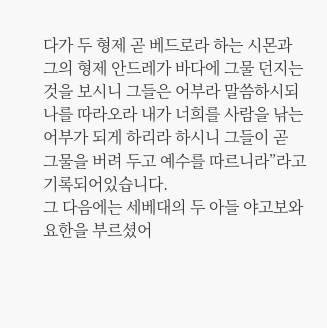다가 두 형제 곧 베드로라 하는 시몬과 그의 형제 안드레가 바다에 그물 던지는 것을 보시니 그들은 어부라 말씀하시되 나를 따라오라 내가 너희를 사람을 낚는 어부가 되게 하리라 하시니 그들이 곧 그물을 버려 두고 예수를 따르니라”라고 기록되어있습니다.
그 다음에는 세베대의 두 아들 야고보와 요한을 부르셨어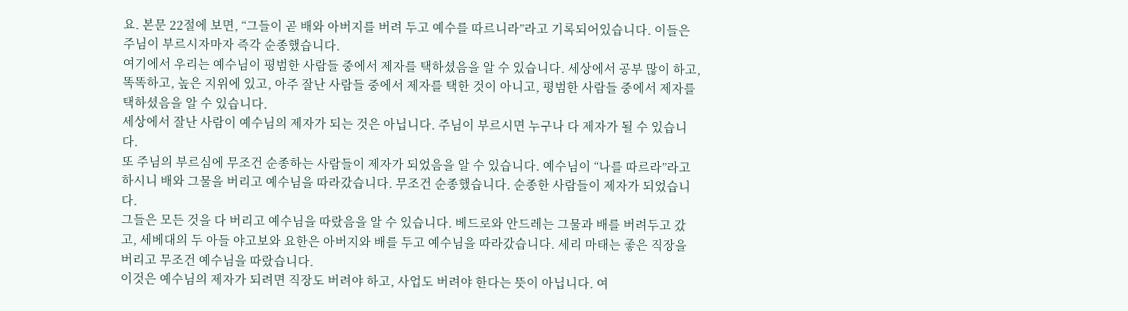요. 본문 22절에 보면, “그들이 곧 배와 아버지를 버려 두고 예수를 따르니라”라고 기록되어있습니다. 이들은 주님이 부르시자마자 즉각 순종했습니다.
여기에서 우리는 예수님이 평범한 사람들 중에서 제자를 택하셨음을 알 수 있습니다. 세상에서 공부 많이 하고, 똑똑하고, 높은 지위에 있고, 아주 잘난 사람들 중에서 제자를 택한 것이 아니고, 평범한 사람들 중에서 제자를 택하셨음을 알 수 있습니다.
세상에서 잘난 사람이 예수님의 제자가 되는 것은 아닙니다. 주님이 부르시면 누구나 다 제자가 될 수 있습니다.
또 주님의 부르심에 무조건 순종하는 사람들이 제자가 되었음을 알 수 있습니다. 예수님이 “나를 따르라”라고 하시니 배와 그물을 버리고 예수님을 따라갔습니다. 무조건 순종했습니다. 순종한 사람들이 제자가 되었습니다.
그들은 모든 것을 다 버리고 예수님을 따랐음을 알 수 있습니다. 베드로와 안드레는 그물과 배를 버려두고 갔고, 세베대의 두 아들 야고보와 요한은 아버지와 배를 두고 예수님을 따라갔습니다. 세리 마태는 좋은 직장을 버리고 무조건 예수님을 따랐습니다.
이것은 예수님의 제자가 되려면 직장도 버려야 하고, 사업도 버려야 한다는 뜻이 아닙니다. 여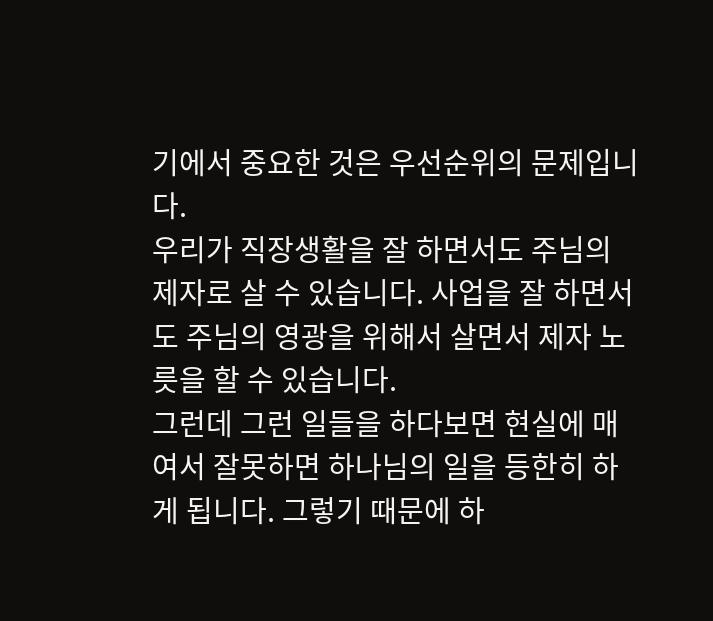기에서 중요한 것은 우선순위의 문제입니다.
우리가 직장생활을 잘 하면서도 주님의 제자로 살 수 있습니다. 사업을 잘 하면서도 주님의 영광을 위해서 살면서 제자 노릇을 할 수 있습니다.
그런데 그런 일들을 하다보면 현실에 매여서 잘못하면 하나님의 일을 등한히 하게 됩니다. 그렇기 때문에 하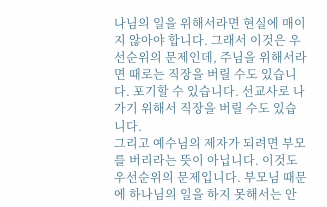나님의 일을 위해서라면 현실에 매이지 않아야 합니다. 그래서 이것은 우선순위의 문제인데, 주님을 위해서라면 때로는 직장을 버릴 수도 있습니다. 포기할 수 있습니다. 선교사로 나가기 위해서 직장을 버릴 수도 있습니다.
그리고 예수님의 제자가 되려면 부모를 버리라는 뜻이 아닙니다. 이것도 우선순위의 문제입니다. 부모님 때문에 하나님의 일을 하지 못해서는 안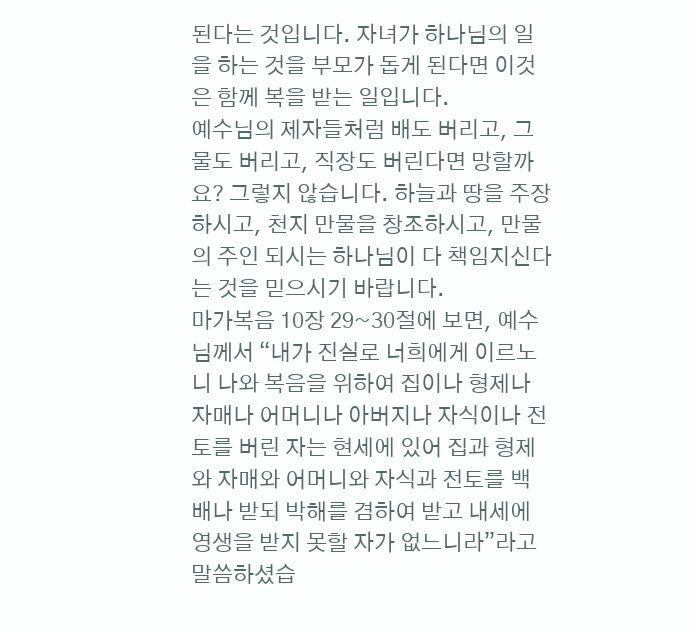된다는 것입니다. 자녀가 하나님의 일을 하는 것을 부모가 돕게 된다면 이것은 함께 복을 받는 일입니다.
예수님의 제자들처럼 배도 버리고, 그물도 버리고, 직장도 버린다면 망할까요? 그렇지 않습니다. 하늘과 땅을 주장하시고, 천지 만물을 창조하시고, 만물의 주인 되시는 하나님이 다 책임지신다는 것을 믿으시기 바랍니다.
마가복음 10장 29~30절에 보면, 예수님께서 “내가 진실로 너희에게 이르노니 나와 복음을 위하여 집이나 형제나 자매나 어머니나 아버지나 자식이나 전토를 버린 자는 현세에 있어 집과 형제와 자매와 어머니와 자식과 전토를 백 배나 받되 박해를 겸하여 받고 내세에 영생을 받지 못할 자가 없느니라”라고 말씀하셨습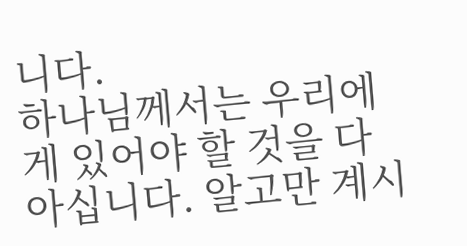니다.
하나님께서는 우리에게 있어야 할 것을 다 아십니다. 알고만 계시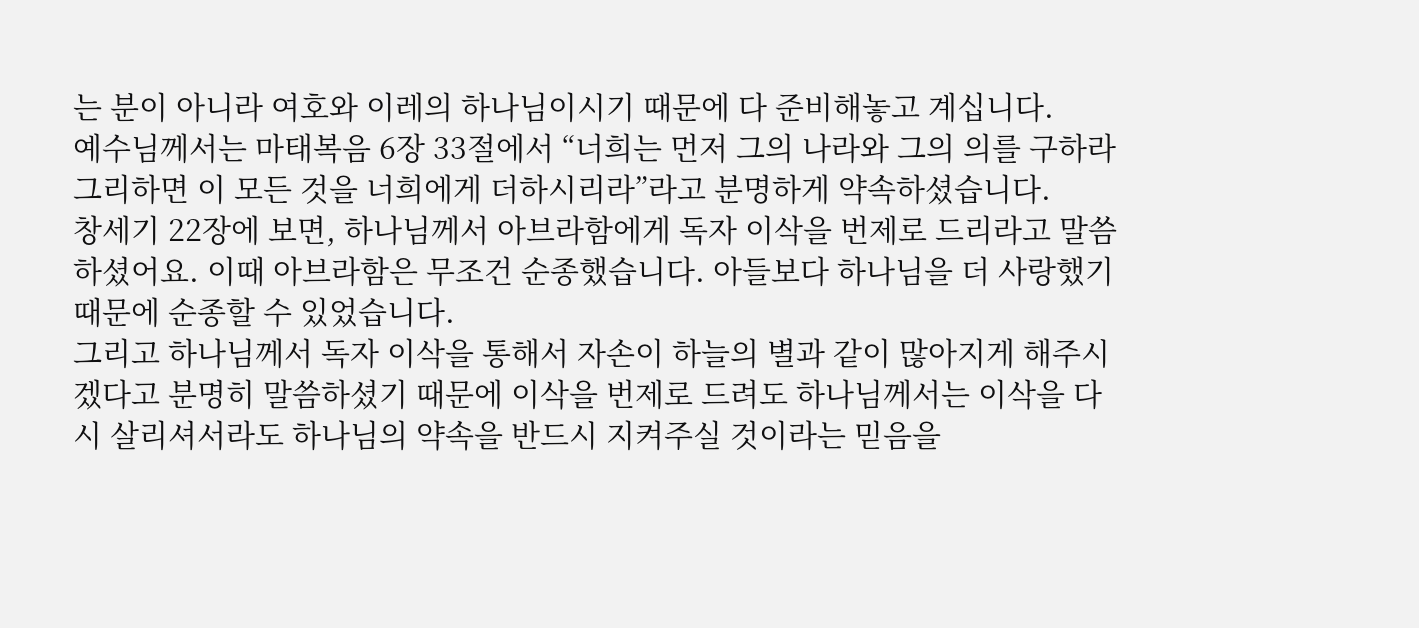는 분이 아니라 여호와 이레의 하나님이시기 때문에 다 준비해놓고 계십니다.
예수님께서는 마태복음 6장 33절에서 “너희는 먼저 그의 나라와 그의 의를 구하라 그리하면 이 모든 것을 너희에게 더하시리라”라고 분명하게 약속하셨습니다.
창세기 22장에 보면, 하나님께서 아브라함에게 독자 이삭을 번제로 드리라고 말씀하셨어요. 이때 아브라함은 무조건 순종했습니다. 아들보다 하나님을 더 사랑했기 때문에 순종할 수 있었습니다.
그리고 하나님께서 독자 이삭을 통해서 자손이 하늘의 별과 같이 많아지게 해주시겠다고 분명히 말씀하셨기 때문에 이삭을 번제로 드려도 하나님께서는 이삭을 다시 살리셔서라도 하나님의 약속을 반드시 지켜주실 것이라는 믿음을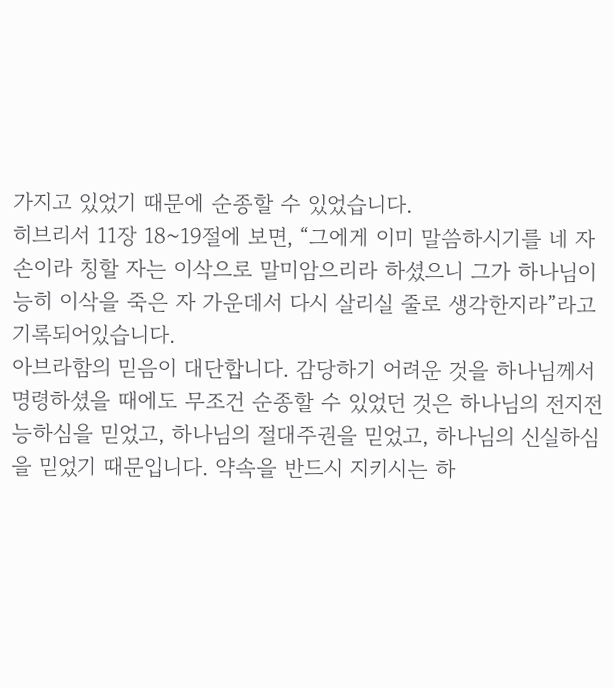가지고 있었기 때문에 순종할 수 있었습니다.
히브리서 11장 18~19절에 보면, “그에게 이미 말씀하시기를 네 자손이라 칭할 자는 이삭으로 말미암으리라 하셨으니 그가 하나님이 능히 이삭을 죽은 자 가운데서 다시 살리실 줄로 생각한지라”라고 기록되어있습니다.
아브라함의 믿음이 대단합니다. 감당하기 어려운 것을 하나님께서 명령하셨을 때에도 무조건 순종할 수 있었던 것은 하나님의 전지전능하심을 믿었고, 하나님의 절대주권을 믿었고, 하나님의 신실하심을 믿었기 때문입니다. 약속을 반드시 지키시는 하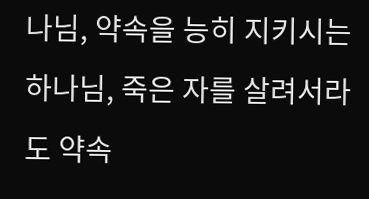나님, 약속을 능히 지키시는 하나님, 죽은 자를 살려서라도 약속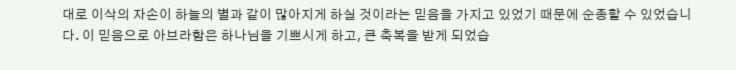대로 이삭의 자손이 하늘의 별과 같이 많아지게 하실 것이라는 믿음을 가지고 있었기 때문에 순종할 수 있었습니다. 이 믿음으로 아브라함은 하나님을 기쁘시게 하고, 큰 축복을 받게 되었습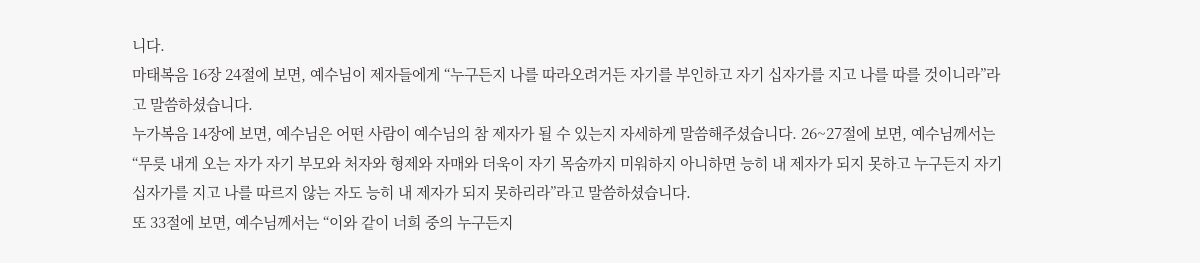니다.
마태복음 16장 24절에 보면, 예수님이 제자들에게 “누구든지 나를 따라오려거든 자기를 부인하고 자기 십자가를 지고 나를 따를 것이니라”라고 말씀하셨습니다.
누가복음 14장에 보면, 예수님은 어떤 사람이 예수님의 참 제자가 될 수 있는지 자세하게 말씀해주셨습니다. 26~27절에 보면, 예수님께서는 “무릇 내게 오는 자가 자기 부모와 처자와 형제와 자매와 더욱이 자기 목숨까지 미워하지 아니하면 능히 내 제자가 되지 못하고 누구든지 자기 십자가를 지고 나를 따르지 않는 자도 능히 내 제자가 되지 못하리라”라고 말씀하셨습니다.
또 33절에 보면, 예수님께서는 “이와 같이 너희 중의 누구든지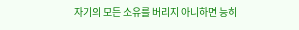자기의 모든 소유를 버리지 아니하면 능히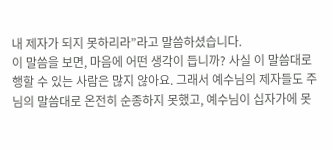내 제자가 되지 못하리라”라고 말씀하셨습니다.
이 말씀을 보면, 마음에 어떤 생각이 듭니까? 사실 이 말씀대로 행할 수 있는 사람은 많지 않아요. 그래서 예수님의 제자들도 주님의 말씀대로 온전히 순종하지 못했고, 예수님이 십자가에 못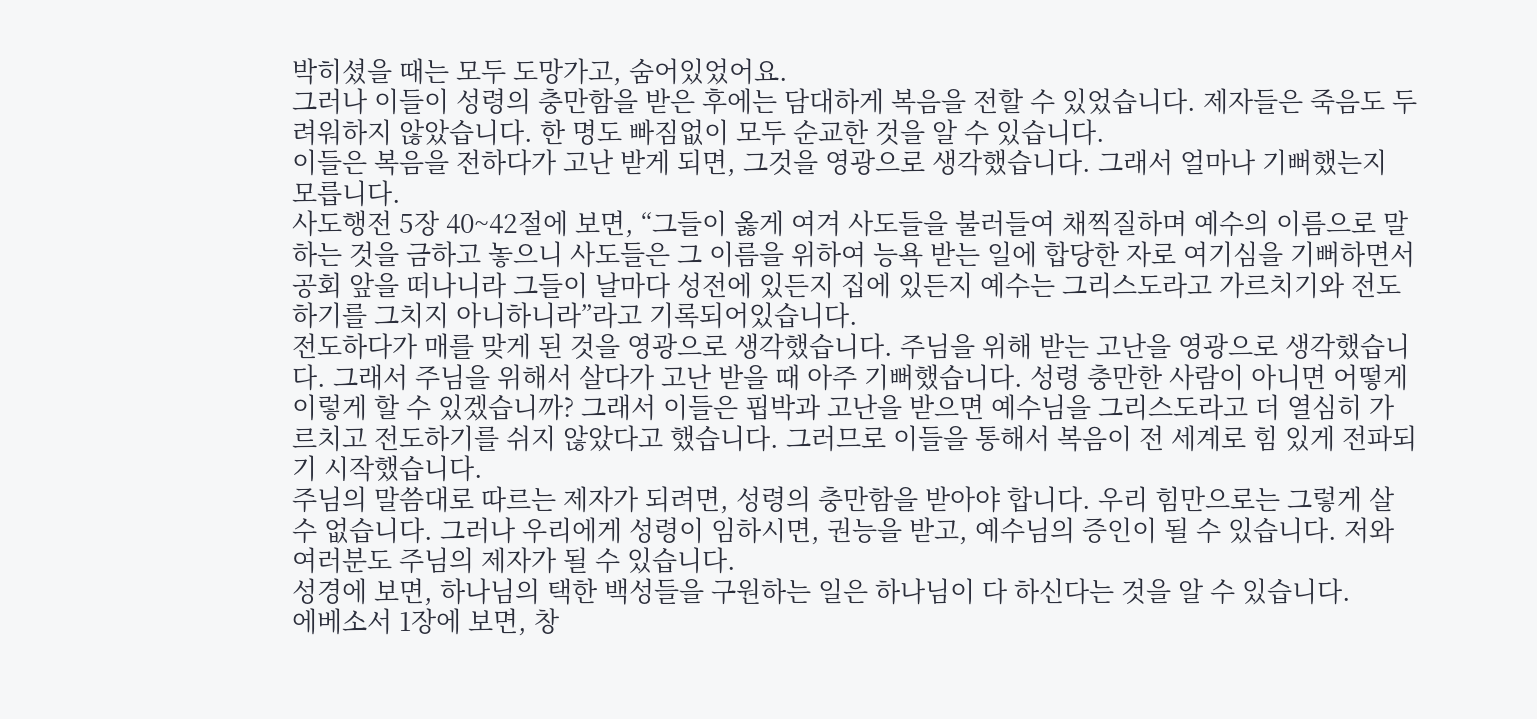박히셨을 때는 모두 도망가고, 숨어있었어요.
그러나 이들이 성령의 충만함을 받은 후에는 담대하게 복음을 전할 수 있었습니다. 제자들은 죽음도 두려워하지 않았습니다. 한 명도 빠짐없이 모두 순교한 것을 알 수 있습니다.
이들은 복음을 전하다가 고난 받게 되면, 그것을 영광으로 생각했습니다. 그래서 얼마나 기뻐했는지 모릅니다.
사도행전 5장 40~42절에 보면, “그들이 옳게 여겨 사도들을 불러들여 채찍질하며 예수의 이름으로 말하는 것을 금하고 놓으니 사도들은 그 이름을 위하여 능욕 받는 일에 합당한 자로 여기심을 기뻐하면서 공회 앞을 떠나니라 그들이 날마다 성전에 있든지 집에 있든지 예수는 그리스도라고 가르치기와 전도하기를 그치지 아니하니라”라고 기록되어있습니다.
전도하다가 매를 맞게 된 것을 영광으로 생각했습니다. 주님을 위해 받는 고난을 영광으로 생각했습니다. 그래서 주님을 위해서 살다가 고난 받을 때 아주 기뻐했습니다. 성령 충만한 사람이 아니면 어떻게 이렇게 할 수 있겠습니까? 그래서 이들은 핍박과 고난을 받으면 예수님을 그리스도라고 더 열심히 가르치고 전도하기를 쉬지 않았다고 했습니다. 그러므로 이들을 통해서 복음이 전 세계로 힘 있게 전파되기 시작했습니다.
주님의 말씀대로 따르는 제자가 되려면, 성령의 충만함을 받아야 합니다. 우리 힘만으로는 그렇게 살 수 없습니다. 그러나 우리에게 성령이 임하시면, 권능을 받고, 예수님의 증인이 될 수 있습니다. 저와 여러분도 주님의 제자가 될 수 있습니다.
성경에 보면, 하나님의 택한 백성들을 구원하는 일은 하나님이 다 하신다는 것을 알 수 있습니다.
에베소서 1장에 보면, 창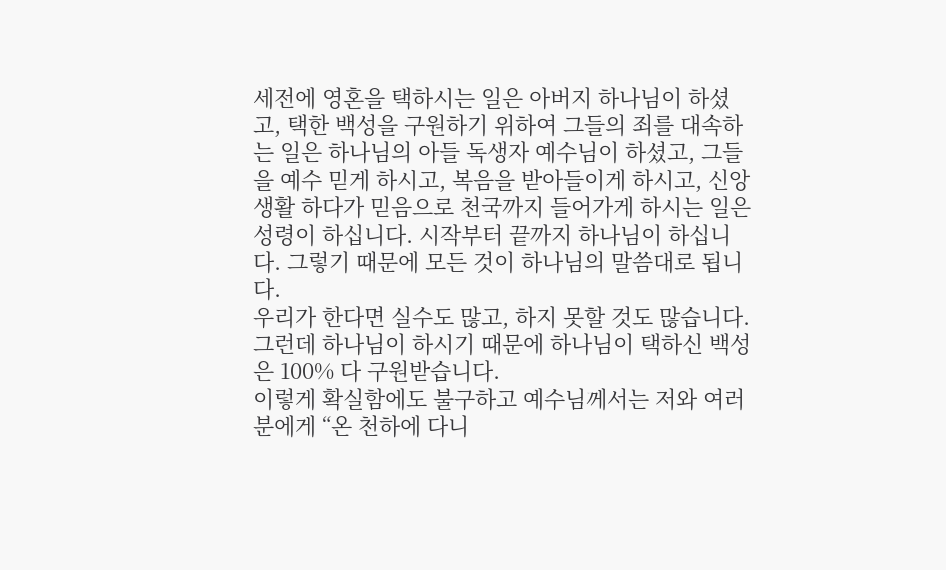세전에 영혼을 택하시는 일은 아버지 하나님이 하셨고, 택한 백성을 구원하기 위하여 그들의 죄를 대속하는 일은 하나님의 아들 독생자 예수님이 하셨고, 그들을 예수 믿게 하시고, 복음을 받아들이게 하시고, 신앙생활 하다가 믿음으로 천국까지 들어가게 하시는 일은 성령이 하십니다. 시작부터 끝까지 하나님이 하십니다. 그렇기 때문에 모든 것이 하나님의 말씀대로 됩니다.
우리가 한다면 실수도 많고, 하지 못할 것도 많습니다. 그런데 하나님이 하시기 때문에 하나님이 택하신 백성은 100% 다 구원받습니다.
이렇게 확실함에도 불구하고 예수님께서는 저와 여러분에게 “온 천하에 다니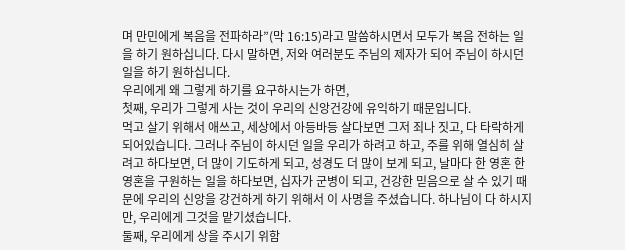며 만민에게 복음을 전파하라”(막 16:15)라고 말씀하시면서 모두가 복음 전하는 일을 하기 원하십니다. 다시 말하면, 저와 여러분도 주님의 제자가 되어 주님이 하시던 일을 하기 원하십니다.
우리에게 왜 그렇게 하기를 요구하시는가 하면,
첫째, 우리가 그렇게 사는 것이 우리의 신앙건강에 유익하기 때문입니다.
먹고 살기 위해서 애쓰고, 세상에서 아등바등 살다보면 그저 죄나 짓고, 다 타락하게 되어있습니다. 그러나 주님이 하시던 일을 우리가 하려고 하고, 주를 위해 열심히 살려고 하다보면, 더 많이 기도하게 되고, 성경도 더 많이 보게 되고, 날마다 한 영혼 한 영혼을 구원하는 일을 하다보면, 십자가 군병이 되고, 건강한 믿음으로 살 수 있기 때문에 우리의 신앙을 강건하게 하기 위해서 이 사명을 주셨습니다. 하나님이 다 하시지만, 우리에게 그것을 맡기셨습니다.
둘째, 우리에게 상을 주시기 위함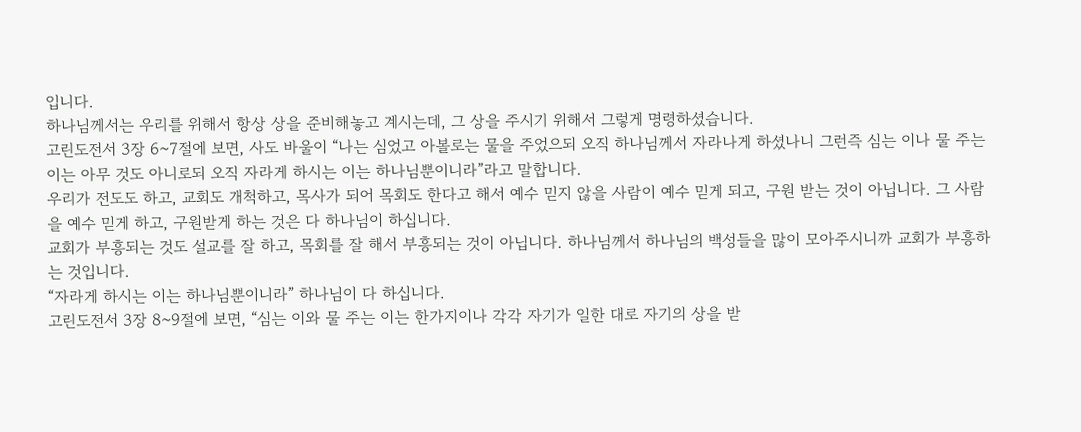입니다.
하나님께서는 우리를 위해서 항상 상을 준비해놓고 계시는데, 그 상을 주시기 위해서 그렇게 명령하셨습니다.
고린도전서 3장 6~7절에 보면, 사도 바울이 “나는 심었고 아볼로는 물을 주었으되 오직 하나님께서 자라나게 하셨나니 그런즉 심는 이나 물 주는 이는 아무 것도 아니로되 오직 자라게 하시는 이는 하나님뿐이니라”라고 말합니다.
우리가 전도도 하고, 교회도 개척하고, 목사가 되어 목회도 한다고 해서 예수 믿지 않을 사람이 예수 믿게 되고, 구원 받는 것이 아닙니다. 그 사람을 예수 믿게 하고, 구원받게 하는 것은 다 하나님이 하십니다.
교회가 부흥되는 것도 설교를 잘 하고, 목회를 잘 해서 부흥되는 것이 아닙니다. 하나님께서 하나님의 백성들을 많이 모아주시니까 교회가 부흥하는 것입니다.
“자라게 하시는 이는 하나님뿐이니라” 하나님이 다 하십니다.
고린도전서 3장 8~9절에 보면, “심는 이와 물 주는 이는 한가지이나 각각 자기가 일한 대로 자기의 상을 받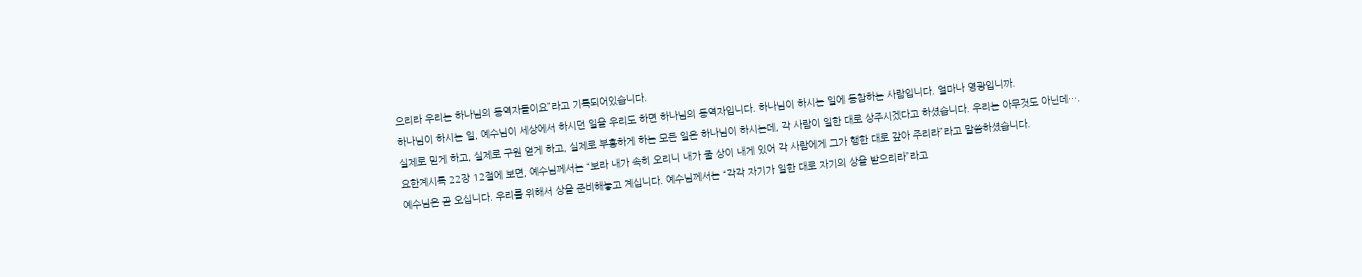으리라 우리는 하나님의 동역자들이요”라고 기록되어있습니다.
하나님이 하시는 일, 예수님이 세상에서 하시던 일을 우리도 하면 하나님의 동역자입니다. 하나님이 하시는 일에 동참하는 사람입니다. 얼마나 영광입니까.
실제로 믿게 하고, 실제로 구원 얻게 하고, 실제로 부흥하게 하는 모든 일은 하나님이 하시는데, 각 사람이 일한 대로 상주시겠다고 하셨습니다. 우리는 아무것도 아닌데….
요한계시록 22장 12절에 보면, 예수님께서는 “보라 내가 속히 오리니 내가 줄 상이 내게 있어 각 사람에게 그가 행한 대로 갚아 주리라”라고 말씀하셨습니다.
예수님은 곧 오십니다. 우리를 위해서 상을 준비해놓고 계십니다. 예수님께서는 “각각 자기가 일한 대로 자기의 상을 받으리라”라고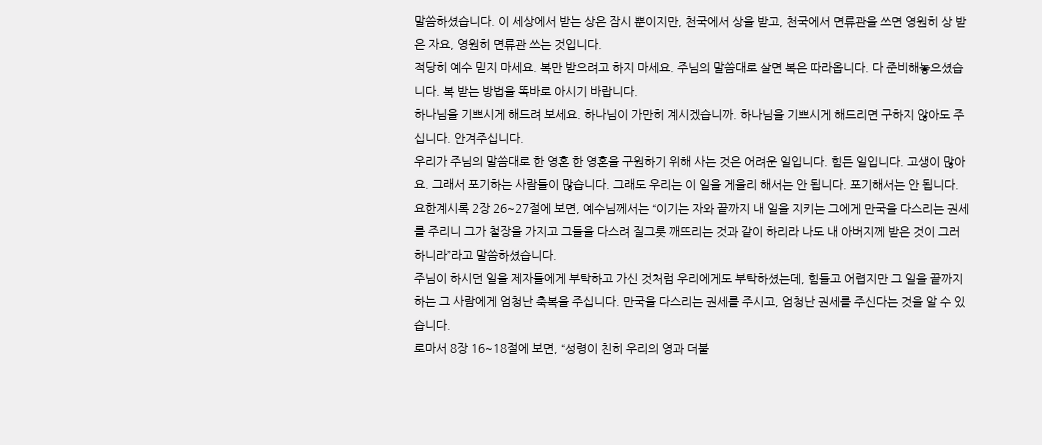말씀하셨습니다. 이 세상에서 받는 상은 잠시 뿐이지만, 천국에서 상을 받고, 천국에서 면류관을 쓰면 영원히 상 받은 자요, 영원히 면류관 쓰는 것입니다.
적당히 예수 믿지 마세요. 복만 받으려고 하지 마세요. 주님의 말씀대로 살면 복은 따라옵니다. 다 준비해놓으셨습니다. 복 받는 방법을 똑바로 아시기 바랍니다.
하나님을 기쁘시게 해드려 보세요. 하나님이 가만히 계시겠습니까. 하나님을 기쁘시게 해드리면 구하지 않아도 주십니다. 안겨주십니다.
우리가 주님의 말씀대로 한 영혼 한 영혼을 구원하기 위해 사는 것은 어려운 일입니다. 힘든 일입니다. 고생이 많아요. 그래서 포기하는 사람들이 많습니다. 그래도 우리는 이 일을 게을리 해서는 안 됩니다. 포기해서는 안 됩니다.
요한계시록 2장 26~27절에 보면, 예수님께서는 “이기는 자와 끝까지 내 일을 지키는 그에게 만국을 다스리는 권세를 주리니 그가 철장을 가지고 그들을 다스려 질그릇 깨뜨리는 것과 같이 하리라 나도 내 아버지께 받은 것이 그러하니라”라고 말씀하셨습니다.
주님이 하시던 일을 제자들에게 부탁하고 가신 것처럼 우리에게도 부탁하셨는데, 힘들고 어렵지만 그 일을 끝까지 하는 그 사람에게 엄청난 축복을 주십니다. 만국을 다스리는 권세를 주시고, 엄청난 권세를 주신다는 것을 알 수 있습니다.
로마서 8장 16~18절에 보면, “성령이 친히 우리의 영과 더불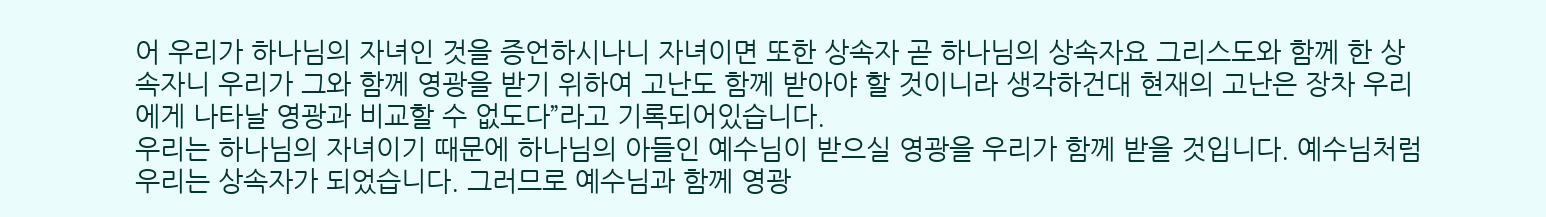어 우리가 하나님의 자녀인 것을 증언하시나니 자녀이면 또한 상속자 곧 하나님의 상속자요 그리스도와 함께 한 상속자니 우리가 그와 함께 영광을 받기 위하여 고난도 함께 받아야 할 것이니라 생각하건대 현재의 고난은 장차 우리에게 나타날 영광과 비교할 수 없도다”라고 기록되어있습니다.
우리는 하나님의 자녀이기 때문에 하나님의 아들인 예수님이 받으실 영광을 우리가 함께 받을 것입니다. 예수님처럼 우리는 상속자가 되었습니다. 그러므로 예수님과 함께 영광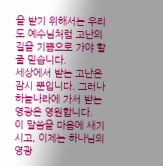을 받기 위해서는 우리도 예수님처럼 고난의 길을 기쁨으로 가야 할 줄 믿습니다.
세상에서 받는 고난은 잠시 뿐입니다. 그러나 하늘나라에 가서 받는 영광은 영원합니다.
이 말씀을 마음에 새기시고, 이제는 하나님의 영광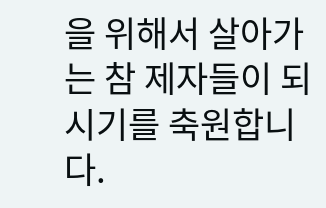을 위해서 살아가는 참 제자들이 되시기를 축원합니다.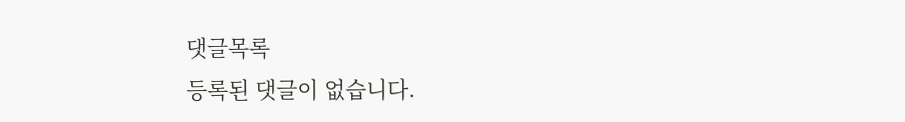댓글목록
등록된 댓글이 없습니다.